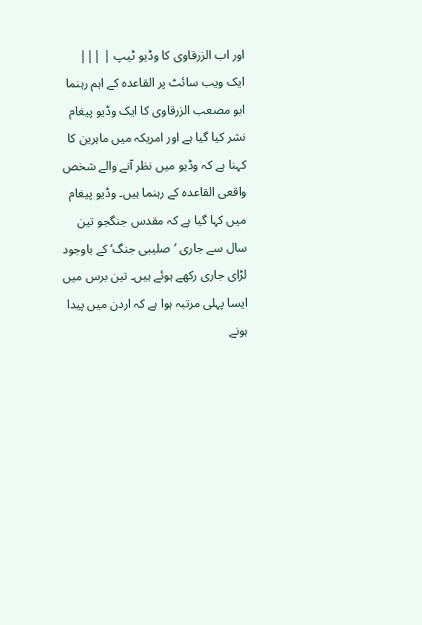اور اب الزرقاوی کا وڈیو ٹیپ | |||
ایک ویب سائٹ پر القاعدہ کے اہم رہنما ابو مصعب الزرقاوی کا ایک وڈیو پیغام نشر کیا گیا ہے اور امریکہ میں ماہرین کا کہنا ہے کہ وڈیو میں نظر آنے والے شخص واقعی القاعدہ کے رہنما ہیں۔ وڈیو پیغام میں کہا گیا ہے کہ مقدس جنگجو تین سال سے جاری ’صلیبی جنگ‘ کے باوجود لڑای جاری رکھے ہوئے ہیں۔ تین برس میں ایسا پہلی مرتبہ ہوا ہے کہ اردن میں پیدا ہونے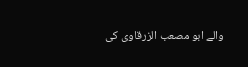والے ابو مصعب الزرقاوی کی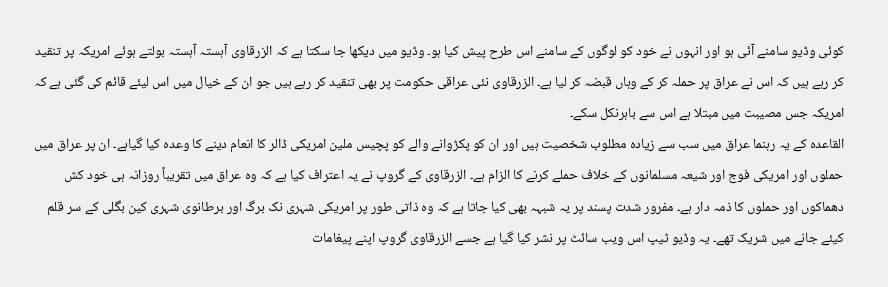کوئی وڈیو سامنے آئی ہو اور انہوں نے خود کو لوگوں کے سامنے اس طرح پیش کیا ہو۔ وڈیو میں دیکھا جا سکتا ہے کہ الزرقاوی آہستہ آہستہ بولتے ہوئے امریکہ پر تنقید کر رہے ہیں کہ اس نے عراق پر حملہ کر کے وہاں قبضہ کر لیا ہے۔ الزرقاوی نئی عراقی حکومت پر بھی تنقید کر رہے ہیں جو ان کے خیال میں اس لیئے قائم کی گئی ہے کہ امریکہ جس مصیبت میں مبتلا ہے اس سے باہرنکل سکے۔
القاعدہ کے یہ رہنما عراق میں سب سے زیادہ مطلوب شخصیت ہیں اور ان کو پکڑوانے والے کو پچیس ملین امریکی ڈالر کا انعام دینے کا وعدہ کیا گیاہے۔ ان پر عراق میں حملوں اور امریکی فوج اور شیعہ مسلمانوں کے خلاف حملے کرنے کا الزام ہے۔ الزرقاوی کے گروپ نے یہ اعتراف کیا ہے کہ وہ عراق میں تقریباً روزانہ ہی خود کش دھماکوں اور حملوں کا ذمہ دار ہے۔ مفرور شدت پسند پر یہ شبہہ بھی کیا جاتا ہے کہ وہ ذاتی طور پر امریکی شہری نک برگ اور برطانوی شہری کین بگلی کے سر قلم کیئے جانے میں شریک تھے۔ یہ وڈیو ٹیپ اس ویب سائٹ پر نشر کیا گیا ہے جسے الزرقاوی گروپ اپنے پیغامات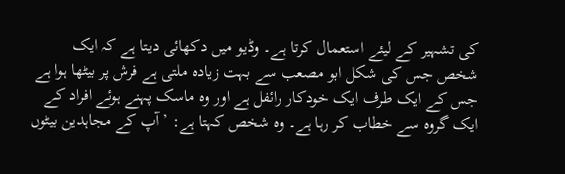کی تشہیر کے لیئے استعمال کرتا ہے۔ وڈیو میں دکھائی دیتا ہے کہ ایک شخص جس کی شکل ابو مصعب سے بہت زیادہ ملتی ہے فرش پر بیٹھا ہوا ہے جس کے ایک طرف ایک خودکار رائفل ہے اور وہ ماسک پہنے ہوئے افراد کے ایک گروہ سے خطاب کر رہا ہے۔ وہ شخص کہتا ہے: ’آپ کے مجاہدین بیٹوں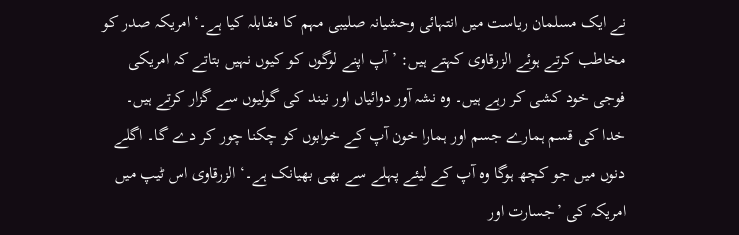نے ایک مسلمان ریاست میں انتہائی وحشیانہ صلیبی مہم کا مقابلہ کیا ہے۔‘ امریکہ صدر کو مخاطب کرتے ہوئے الزرقاوی کہتے ہیں: ’آپ اپنے لوگوں کو کیوں نہیں بتاتے کہ امریکی فوجی خود کشی کر رہے ہیں۔ وہ نشہ آور دوائیاں اور نیند کی گولیوں سے گزار کرتے ہیں۔ خدا کی قسم ہمارے جسم اور ہمارا خون آپ کے خوابوں کو چکنا چور کر دے گا۔ اگلے دنوں میں جو کچھ ہوگا وہ آپ کے لیئے پہلے سے بھی بھیانک ہے۔‘ الزرقاوی اس ٹیپ میں امریکہ کی ’جسارت اور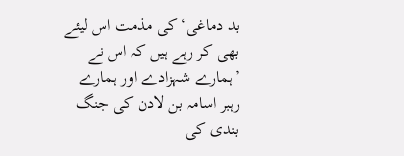بد دماغی‘ کی مذمت اس لیئے بھی کر رہے ہیں کہ اس نے ’ہمارے شہزادے اور ہمارے رہبر اسامہ بن لادن کی جنگ بندی کی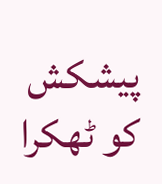پیشکش کو ٹھکرا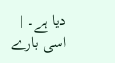دیا ہے۔ | اسی بارے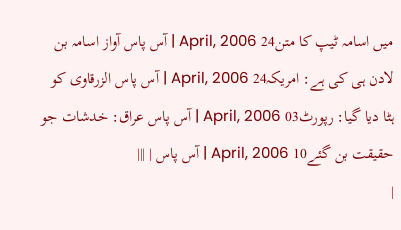میں اسامہ ٹیپ کا متن24 April, 2006 | آس پاس آواز اسامہ بن لادن ہی کی ہے: امریکہ24 April, 2006 | آس پاس الزرقاوی کو ہٹا دیا گیا: رپورٹ03 April, 2006 | آس پاس عراق: خدشات جو حقیقت بن گئے10 April, 2006 | آس پاس | |||
|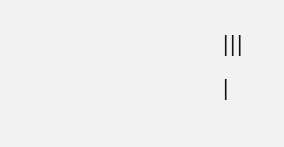|||
|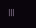|||